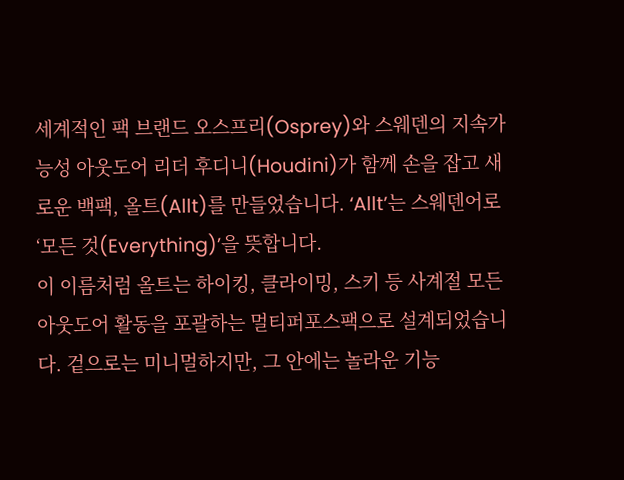세계적인 팩 브랜드 오스프리(Osprey)와 스웨덴의 지속가능성 아웃도어 리더 후디니(Houdini)가 함께 손을 잡고 새로운 백팩, 올트(Allt)를 만들었습니다. ‘Allt’는 스웨덴어로 ‘모든 것(Everything)’을 뜻합니다.
이 이름처럼 올트는 하이킹, 클라이밍, 스키 등 사계절 모든 아웃도어 활동을 포괄하는 멀티퍼포스팩으로 설계되었습니다. 겉으로는 미니멀하지만, 그 안에는 놀라운 기능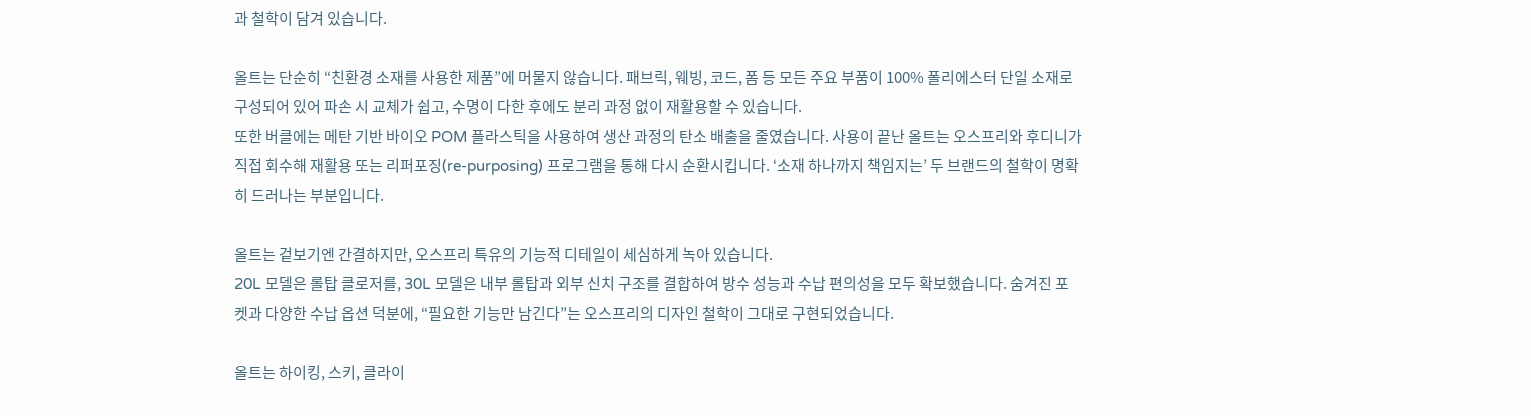과 철학이 담겨 있습니다.

올트는 단순히 “친환경 소재를 사용한 제품”에 머물지 않습니다. 패브릭, 웨빙, 코드, 폼 등 모든 주요 부품이 100% 폴리에스터 단일 소재로 구성되어 있어 파손 시 교체가 쉽고, 수명이 다한 후에도 분리 과정 없이 재활용할 수 있습니다.
또한 버클에는 메탄 기반 바이오 POM 플라스틱을 사용하여 생산 과정의 탄소 배출을 줄였습니다. 사용이 끝난 올트는 오스프리와 후디니가 직접 회수해 재활용 또는 리퍼포징(re-purposing) 프로그램을 통해 다시 순환시킵니다. ‘소재 하나까지 책임지는’ 두 브랜드의 철학이 명확히 드러나는 부분입니다.

올트는 겉보기엔 간결하지만, 오스프리 특유의 기능적 디테일이 세심하게 녹아 있습니다.
20L 모델은 롤탑 클로저를, 30L 모델은 내부 롤탑과 외부 신치 구조를 결합하여 방수 성능과 수납 편의성을 모두 확보했습니다. 숨겨진 포켓과 다양한 수납 옵션 덕분에, “필요한 기능만 남긴다”는 오스프리의 디자인 철학이 그대로 구현되었습니다.

올트는 하이킹, 스키, 클라이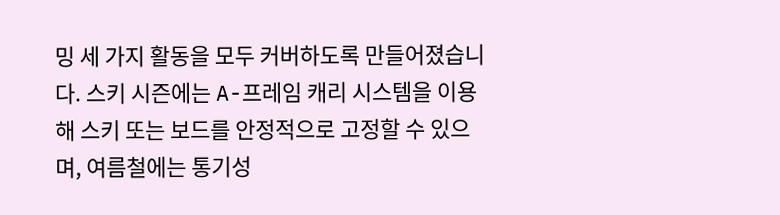밍 세 가지 활동을 모두 커버하도록 만들어졌습니다. 스키 시즌에는 A-프레임 캐리 시스템을 이용해 스키 또는 보드를 안정적으로 고정할 수 있으며, 여름철에는 통기성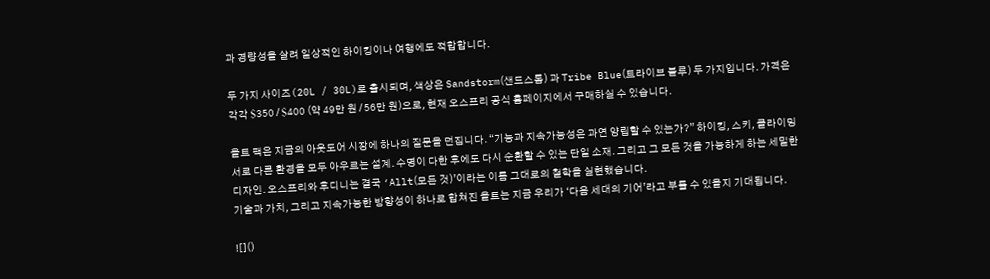과 경량성을 살려 일상적인 하이킹이나 여행에도 적합합니다.

두 가지 사이즈(20L / 30L)로 출시되며, 색상은 Sandstorm(샌드스톰) 과 Tribe Blue(트라이브 블루) 두 가지입니다. 가격은 각각 $350 / $400 (약 49만 원 / 56만 원)으로, 현재 오스프리 공식 홈페이지에서 구매하실 수 있습니다.

올트 팩은 지금의 아웃도어 시장에 하나의 질문을 던집니다. “기능과 지속가능성은 과연 양립할 수 있는가?” 하이킹, 스키, 클라이밍 서로 다른 환경을 모두 아우르는 설계. 수명이 다한 후에도 다시 순환할 수 있는 단일 소재. 그리고 그 모든 것을 가능하게 하는 세밀한 디자인. 오스프리와 후디니는 결국 ‘Allt(모든 것)’이라는 이름 그대로의 철학을 실현했습니다.
기술과 가치, 그리고 지속가능한 방향성이 하나로 합쳐진 올트는 지금 우리가 ‘다음 세대의 기어’라고 부를 수 있을지 기대됩니다.

![]()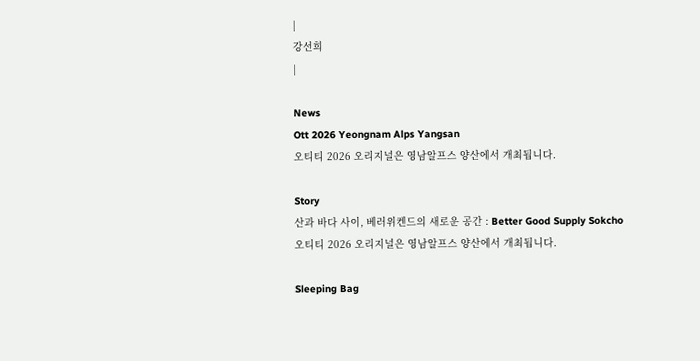|
강선희
|

News
Ott 2026 Yeongnam Alps Yangsan
오티티 2026 오리지널은 영남알프스 양산에서 개최됩니다.

Story
산과 바다 사이, 베러위켄드의 새로운 공간 : Better Good Supply Sokcho
오티티 2026 오리지널은 영남알프스 양산에서 개최됩니다.

Sleeping Bag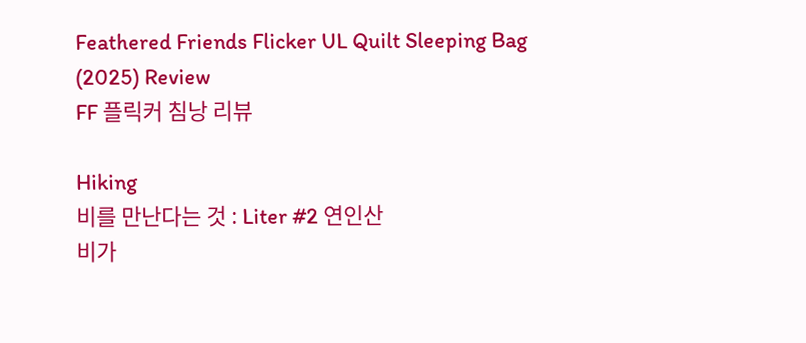Feathered Friends Flicker UL Quilt Sleeping Bag (2025) Review
FF 플릭커 침낭 리뷰

Hiking
비를 만난다는 것 : Liter #2 연인산
비가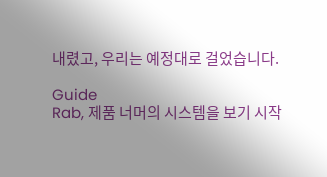내렸고, 우리는 예정대로 걸었습니다.

Guide
Rab, 제품 너머의 시스템을 보기 시작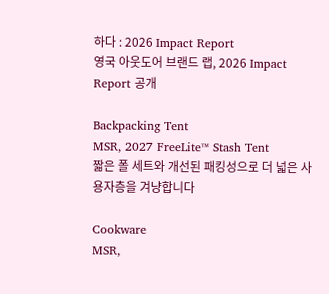하다 : 2026 Impact Report
영국 아웃도어 브랜드 랩, 2026 Impact Report 공개

Backpacking Tent
MSR, 2027 FreeLite™ Stash Tent
짧은 폴 세트와 개선된 패킹성으로 더 넓은 사용자층을 겨냥합니다

Cookware
MSR,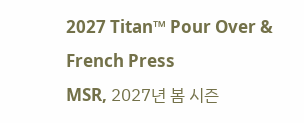2027 Titan™ Pour Over & French Press
MSR, 2027년 봄 시즌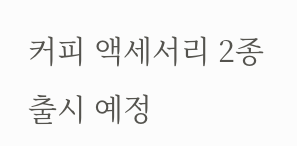커피 액세서리 2종 출시 예정